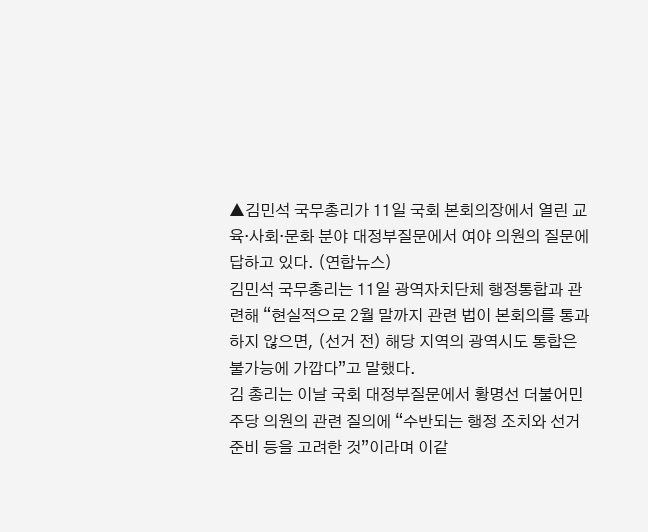▲김민석 국무총리가 11일 국회 본회의장에서 열린 교육·사회·문화 분야 대정부질문에서 여야 의원의 질문에 답하고 있다. (연합뉴스)
김민석 국무총리는 11일 광역자치단체 행정통합과 관련해 “현실적으로 2월 말까지 관련 법이 본회의를 통과하지 않으면, (선거 전) 해당 지역의 광역시도 통합은 불가능에 가깝다”고 말했다.
김 총리는 이날 국회 대정부질문에서 황명선 더불어민주당 의원의 관련 질의에 “수반되는 행정 조치와 선거 준비 등을 고려한 것”이라며 이같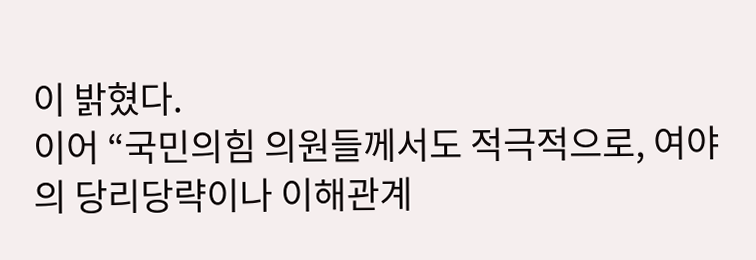이 밝혔다.
이어 “국민의힘 의원들께서도 적극적으로, 여야의 당리당략이나 이해관계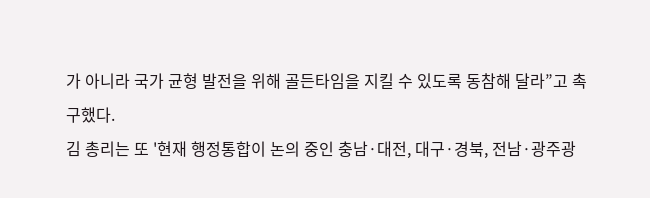가 아니라 국가 균형 발전을 위해 골든타임을 지킬 수 있도록 동참해 달라”고 촉구했다.
김 총리는 또 '현재 행정통합이 논의 중인 충남·대전, 대구·경북, 전남·광주광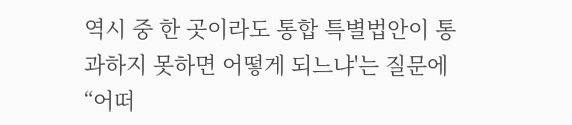역시 중 한 곳이라도 통합 특별법안이 통과하지 못하면 어떻게 되느냐'는 질문에 “어떠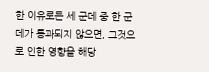한 이유로든 세 군데 중 한 군데가 통과되지 않으면, 그것으로 인한 영향을 해당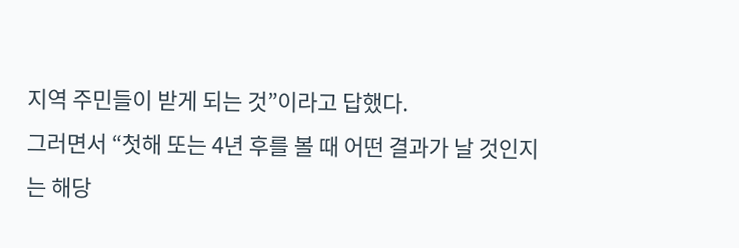지역 주민들이 받게 되는 것”이라고 답했다.
그러면서 “첫해 또는 4년 후를 볼 때 어떤 결과가 날 것인지는 해당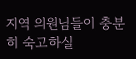지역 의원님들이 충분히 숙고하실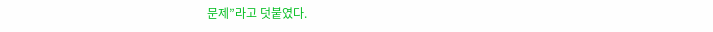문제”라고 덧붙였다.